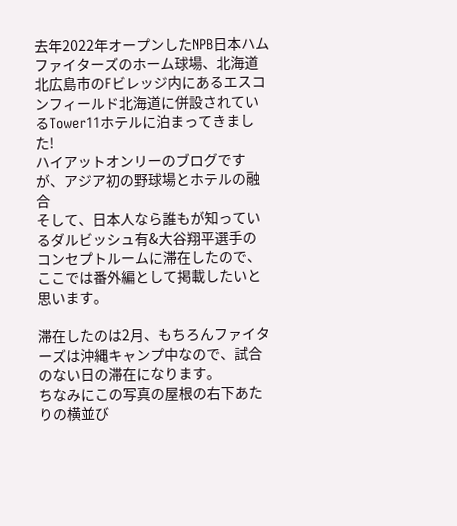去年2022年オープンしたNPB日本ハムファイターズのホーム球場、北海道北広島市のFビレッジ内にあるエスコンフィールド北海道に併設されているTower11ホテルに泊まってきました!
ハイアットオンリーのブログですが、アジア初の野球場とホテルの融合
そして、日本人なら誰もが知っているダルビッシュ有&大谷翔平選手の
コンセプトルームに滞在したので、ここでは番外編として掲載したいと思います。

滞在したのは2月、もちろんファイターズは沖縄キャンプ中なので、試合のない日の滞在になります。
ちなみにこの写真の屋根の右下あたりの横並び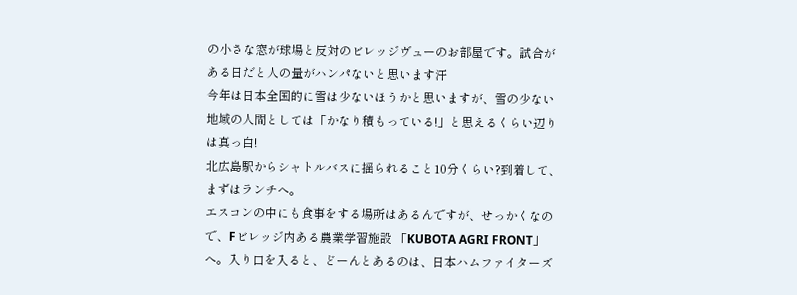の小さな窓が球場と反対のビレッジヴューのお部屋です。試合がある日だと人の量がハンパないと思います汗
今年は日本全国的に雪は少ないほうかと思いますが、雪の少ない地域の人間としては「かなり積もっている!」と思えるくらい辺りは真っ白!
北広島駅からシャトルバスに揺られること10分くらい?到着して、まずはランチへ。
エスコンの中にも食事をする場所はあるんですが、せっかくなので、Fビレッジ内ある農業学習施設 「KUBOTA AGRI FRONT」へ。入り口を入ると、どーんとあるのは、日本ハムファイターズ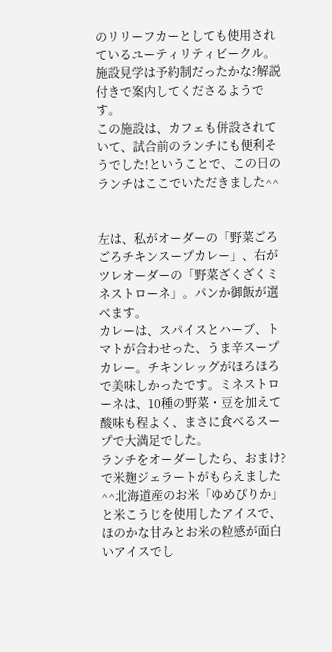のリリーフカーとしても使用されているユーティリティビークル。施設見学は予約制だったかな?解説付きで案内してくださるようです。
この施設は、カフェも併設されていて、試合前のランチにも便利そうでした!ということで、この日のランチはここでいただきました^^


左は、私がオーダーの「野菜ごろごろチキンスープカレー」、右がツレオーダーの「野菜ざくざくミネストローネ」。パンか御飯が選べます。
カレーは、スパイスとハーブ、トマトが合わせった、うま辛スープカレー。チキンレッグがほろほろで美味しかったです。ミネストローネは、10種の野菜・豆を加えて酸味も程よく、まさに食べるスープで大満足でした。
ランチをオーダーしたら、おまけ?で米麹ジェラートがもらえました^^北海道産のお米「ゆめぴりか」と米こうじを使用したアイスで、ほのかな甘みとお米の粒感が面白いアイスでし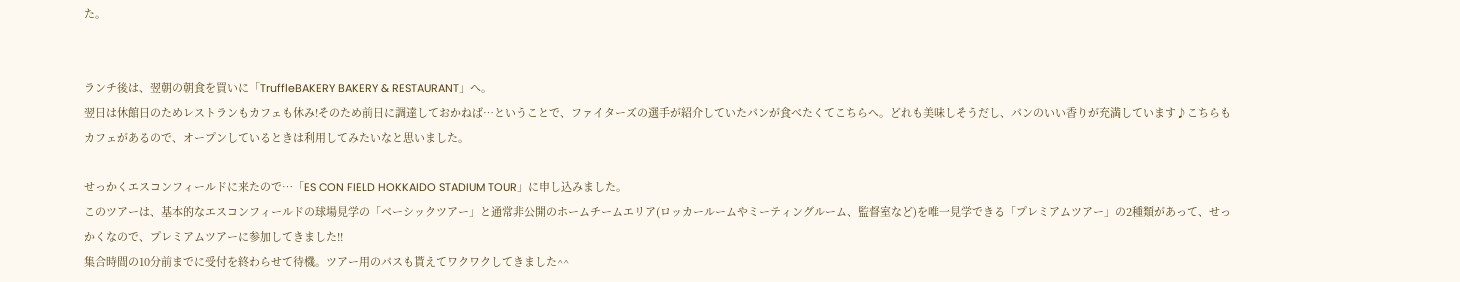た。


ランチ後は、翌朝の朝食を買いに「TruffleBAKERY BAKERY & RESTAURANT」へ。
翌日は休館日のためレストランもカフェも休み!そのため前日に調達しておかねば…ということで、ファイターズの選手が紹介していたパンが食べたくてこちらへ。どれも美味しそうだし、パンのいい香りが充満しています♪こちらもカフェがあるので、オープンしているときは利用してみたいなと思いました。

せっかくエスコンフィールドに来たので…「ES CON FIELD HOKKAIDO STADIUM TOUR」に申し込みました。
このツアーは、基本的なエスコンフィールドの球場見学の「ベーシックツアー」と通常非公開のホームチームエリア(ロッカールームやミーティングルーム、監督室など)を唯一見学できる「プレミアムツアー」の2種類があって、せっかくなので、プレミアムツアーに参加してきました!!
集合時間の10分前までに受付を終わらせて待機。ツアー用のパスも貰えてワクワクしてきました^^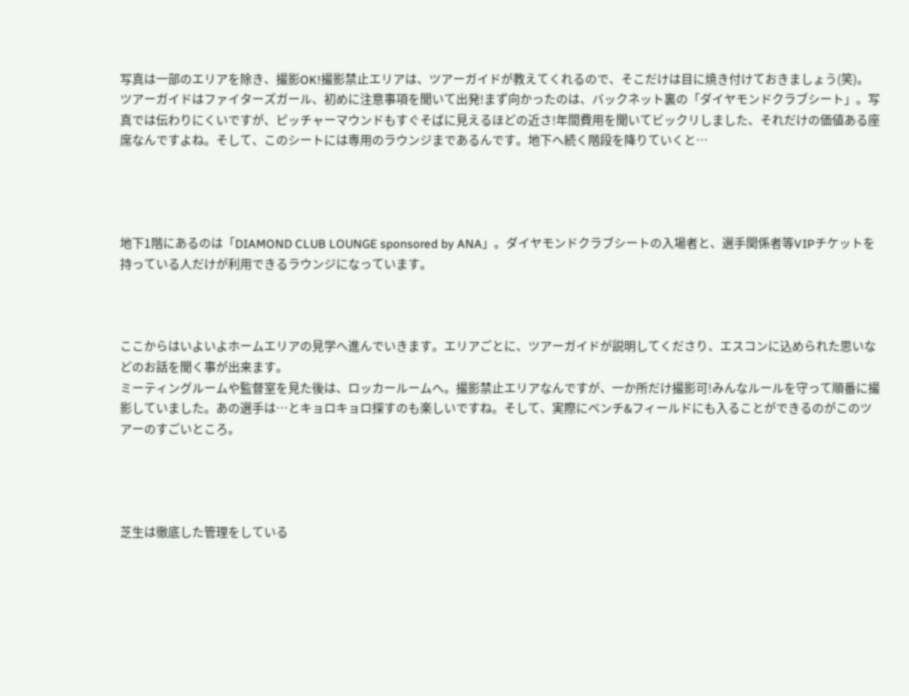写真は一部のエリアを除き、撮影OK!撮影禁止エリアは、ツアーガイドが教えてくれるので、そこだけは目に焼き付けておきましょう(笑)。
ツアーガイドはファイターズガール、初めに注意事項を聞いて出発!まず向かったのは、バックネット裏の「ダイヤモンドクラブシート」。写真では伝わりにくいですが、ピッチャーマウンドもすぐそばに見えるほどの近さ!年間費用を聞いてビックリしました、それだけの価値ある座席なんですよね。そして、このシートには専用のラウンジまであるんです。地下へ続く階段を降りていくと…




地下1階にあるのは「DIAMOND CLUB LOUNGE sponsored by ANA」。ダイヤモンドクラブシートの入場者と、選手関係者等VIPチケットを持っている人だけが利用できるラウンジになっています。



ここからはいよいよホームエリアの見学へ進んでいきます。エリアごとに、ツアーガイドが説明してくださり、エスコンに込められた思いなどのお話を聞く事が出来ます。
ミーティングルームや監督室を見た後は、ロッカールームへ。撮影禁止エリアなんですが、一か所だけ撮影可!みんなルールを守って順番に撮影していました。あの選手は…とキョロキョロ探すのも楽しいですね。そして、実際にベンチ&フィールドにも入ることができるのがこのツアーのすごいところ。




芝生は徹底した管理をしている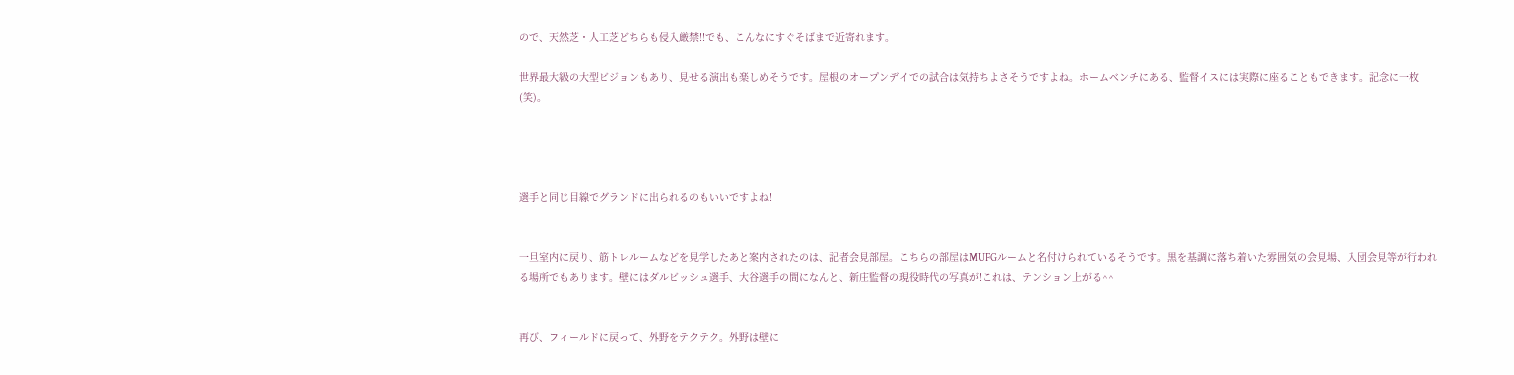ので、天然芝・人工芝どちらも侵入厳禁!!でも、こんなにすぐそばまで近寄れます。

世界最大級の大型ビジョンもあり、見せる演出も楽しめそうです。屋根のオープンデイでの試合は気持ちよさそうですよね。ホームベンチにある、監督イスには実際に座ることもできます。記念に一枚(笑)。




選手と同じ目線でグランドに出られるのもいいですよね!


一旦室内に戻り、筋トレルームなどを見学したあと案内されたのは、記者会見部屋。こちらの部屋はMUFGルームと名付けられているそうです。黒を基調に落ち着いた雰囲気の会見場、入団会見等が行われる場所でもあります。壁にはダルビッシュ選手、大谷選手の間になんと、新庄監督の現役時代の写真が!これは、テンション上がる^^


再び、フィールドに戻って、外野をテクテク。外野は壁に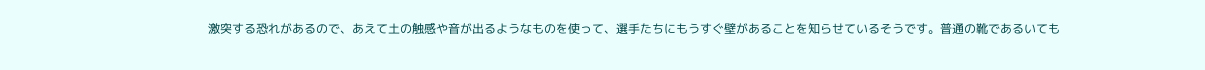激突する恐れがあるので、あえて土の触感や音が出るようなものを使って、選手たちにもうすぐ壁があることを知らせているそうです。普通の靴であるいても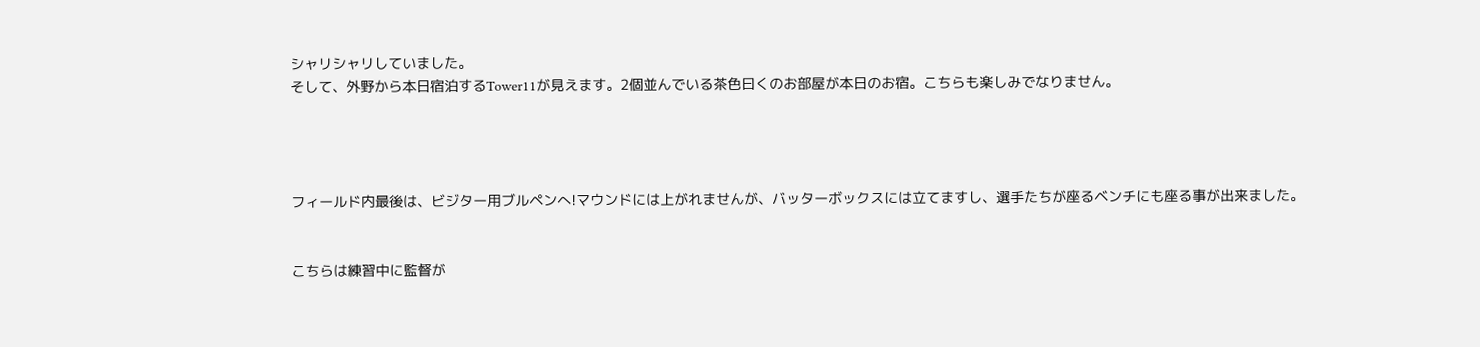シャリシャリしていました。
そして、外野から本日宿泊するTower11が見えます。2個並んでいる茶色曰くのお部屋が本日のお宿。こちらも楽しみでなりません。




フィールド内最後は、ビジター用ブルペンへ!マウンドには上がれませんが、バッターボックスには立てますし、選手たちが座るベンチにも座る事が出来ました。


こちらは練習中に監督が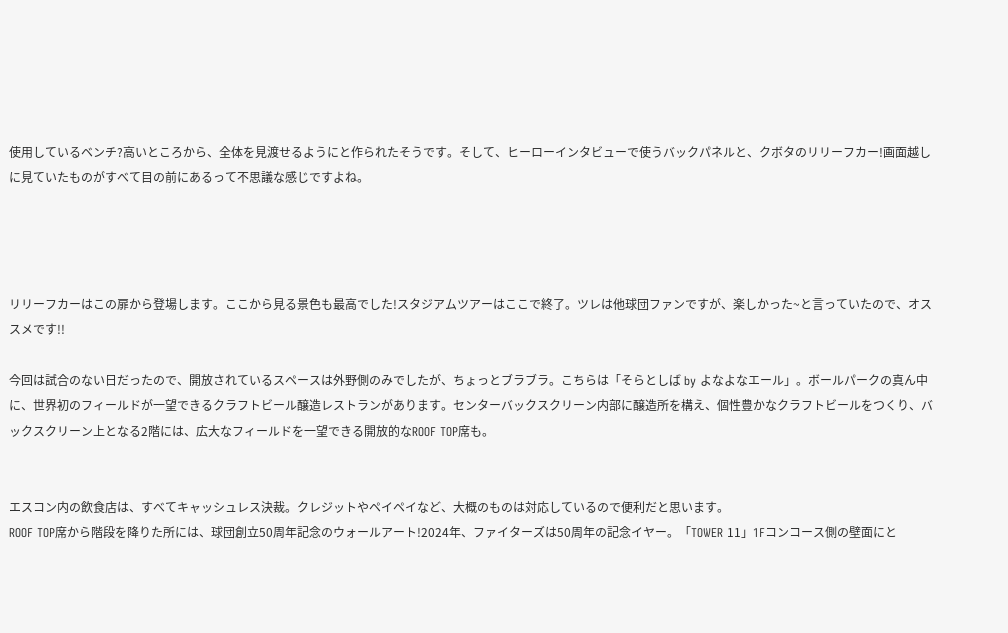使用しているベンチ?高いところから、全体を見渡せるようにと作られたそうです。そして、ヒーローインタビューで使うバックパネルと、クボタのリリーフカー!画面越しに見ていたものがすべて目の前にあるって不思議な感じですよね。




リリーフカーはこの扉から登場します。ここから見る景色も最高でした!スタジアムツアーはここで終了。ツレは他球団ファンですが、楽しかった~と言っていたので、オススメです!!

今回は試合のない日だったので、開放されているスペースは外野側のみでしたが、ちょっとブラブラ。こちらは「そらとしば by よなよなエール」。ボールパークの真ん中に、世界初のフィールドが一望できるクラフトビール醸造レストランがあります。センターバックスクリーン内部に醸造所を構え、個性豊かなクラフトビールをつくり、バックスクリーン上となる2階には、広大なフィールドを一望できる開放的なROOF TOP席も。


エスコン内の飲食店は、すべてキャッシュレス決裁。クレジットやペイペイなど、大概のものは対応しているので便利だと思います。
ROOF TOP席から階段を降りた所には、球団創立50周年記念のウォールアート!2024年、ファイターズは50周年の記念イヤー。「TOWER 11」1Fコンコース側の壁面にと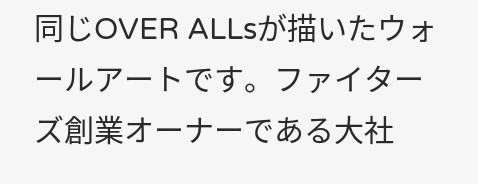同じOVER ALLsが描いたウォールアートです。ファイターズ創業オーナーである大社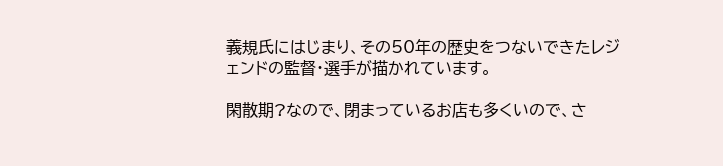義規氏にはじまり、その50年の歴史をつないできたレジェンドの監督・選手が描かれています。

閑散期?なので、閉まっているお店も多くいので、さ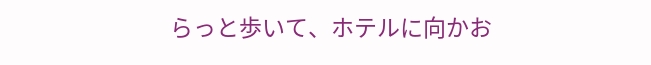らっと歩いて、ホテルに向かお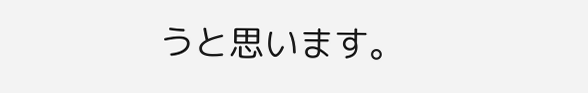うと思います。